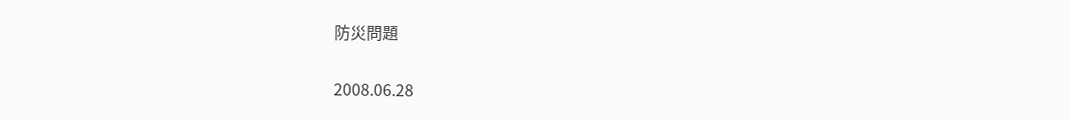防災問題

2008.06.28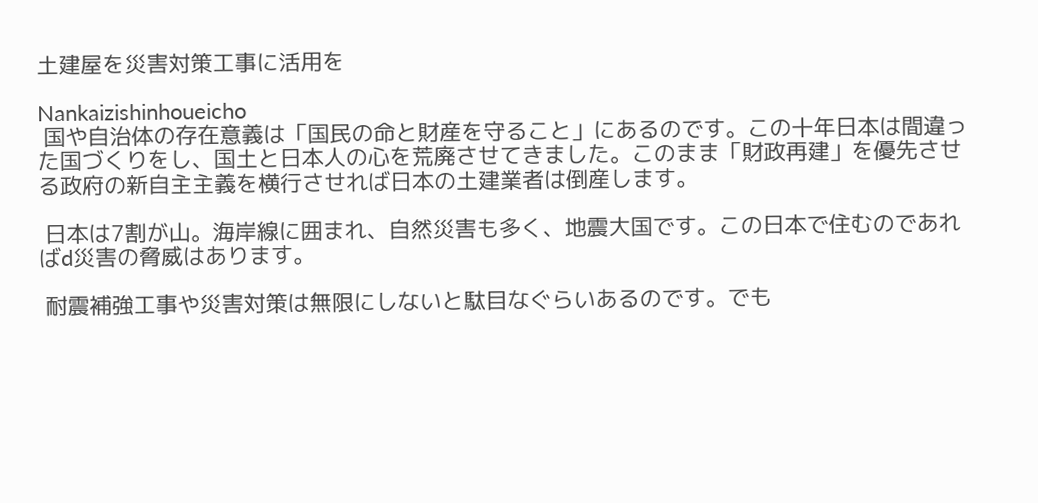土建屋を災害対策工事に活用を

Nankaizishinhoueicho
 国や自治体の存在意義は「国民の命と財産を守ること」にあるのです。この十年日本は間違った国づくりをし、国土と日本人の心を荒廃させてきました。このまま「財政再建」を優先させる政府の新自主主義を横行させれば日本の土建業者は倒産します。

 日本は7割が山。海岸線に囲まれ、自然災害も多く、地震大国です。この日本で住むのであればd災害の脅威はあります。

 耐震補強工事や災害対策は無限にしないと駄目なぐらいあるのです。でも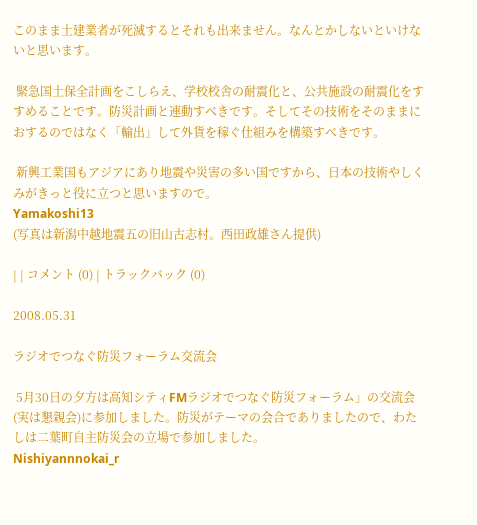このまま土建業者が死滅するとそれも出来ません。なんとかしないといけないと思います。

 緊急国土保全計画をこしらえ、学校校舎の耐震化と、公共施設の耐震化をすすめることです。防災計画と連動すべきです。そしてその技術をそのままにおするのではなく「輸出」して外貨を稼ぐ仕組みを構築すべきです。

 新興工業国もアジアにあり地震や災害の多い国ですから、日本の技術やしくみがきっと役に立つと思いますので。
Yamakoshi13
(写真は新潟中越地震五の旧山古志村。西田政雄さん提供)

| | コメント (0) | トラックバック (0)

2008.05.31

ラジオでつなぐ防災フォーラム交流会

 5月30日の夕方は高知シティFMラジオでつなぐ防災フォーラム」の交流会(実は懇親会)に参加しました。防災がテーマの会合でありましたので、わたしは二葉町自主防災会の立場で参加しました。
Nishiyannnokai_r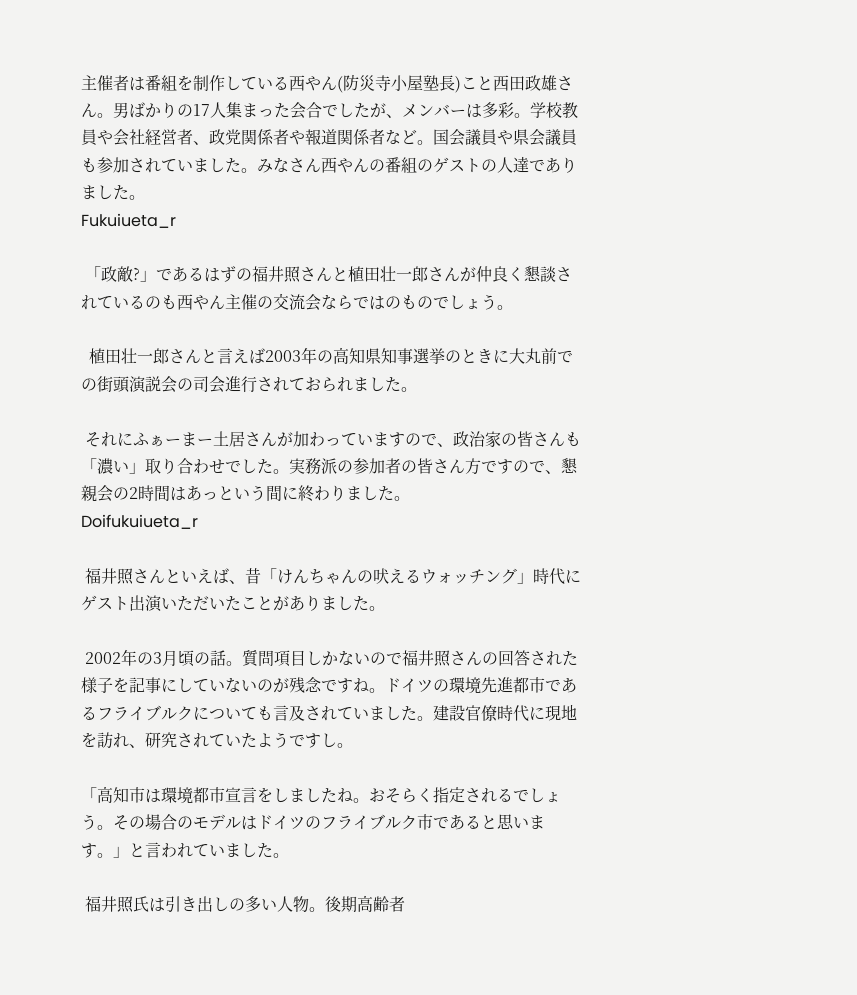主催者は番組を制作している西やん(防災寺小屋塾長)こと西田政雄さん。男ばかりの17人集まった会合でしたが、メンバーは多彩。学校教員や会社経営者、政党関係者や報道関係者など。国会議員や県会議員も参加されていました。みなさん西やんの番組のゲストの人達でありました。
Fukuiueta_r

 「政敵?」であるはずの福井照さんと植田壮一郎さんが仲良く懇談されているのも西やん主催の交流会ならではのものでしょう。

  植田壮一郎さんと言えば2003年の高知県知事選挙のときに大丸前での街頭演説会の司会進行されておられました。

 それにふぁーまー土居さんが加わっていますので、政治家の皆さんも「濃い」取り合わせでした。実務派の参加者の皆さん方ですので、懇親会の2時間はあっという間に終わりました。
Doifukuiueta_r

 福井照さんといえば、昔「けんちゃんの吠えるウォッチング」時代にゲスト出演いただいたことがありました。

 2002年の3月頃の話。質問項目しかないので福井照さんの回答された様子を記事にしていないのが残念ですね。ドイツの環境先進都市であるフライブルクについても言及されていました。建設官僚時代に現地を訪れ、研究されていたようですし。

「高知市は環境都市宣言をしましたね。おそらく指定されるでしょう。その場合のモデルはドイツのフライブルク市であると思います。」と言われていました。

 福井照氏は引き出しの多い人物。後期高齢者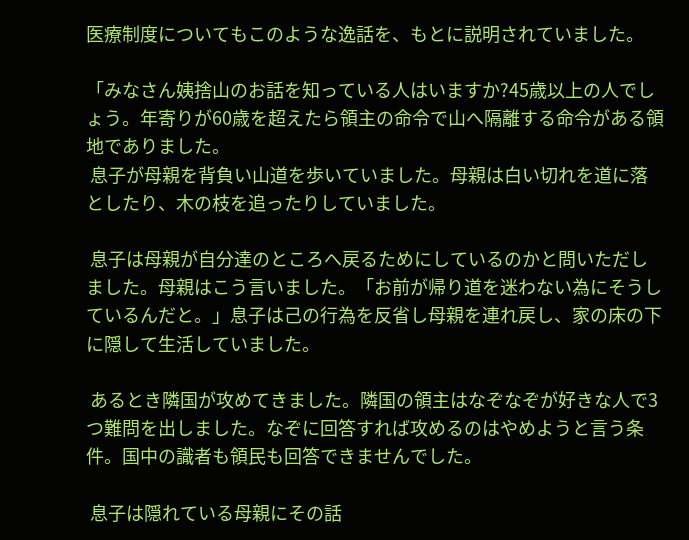医療制度についてもこのような逸話を、もとに説明されていました。

「みなさん姨捨山のお話を知っている人はいますか?45歳以上の人でしょう。年寄りが60歳を超えたら領主の命令で山へ隔離する命令がある領地でありました。
 息子が母親を背負い山道を歩いていました。母親は白い切れを道に落としたり、木の枝を追ったりしていました。

 息子は母親が自分達のところへ戻るためにしているのかと問いただしました。母親はこう言いました。「お前が帰り道を迷わない為にそうしているんだと。」息子は己の行為を反省し母親を連れ戻し、家の床の下に隠して生活していました。

 あるとき隣国が攻めてきました。隣国の領主はなぞなぞが好きな人で3つ難問を出しました。なぞに回答すれば攻めるのはやめようと言う条件。国中の識者も領民も回答できませんでした。

 息子は隠れている母親にその話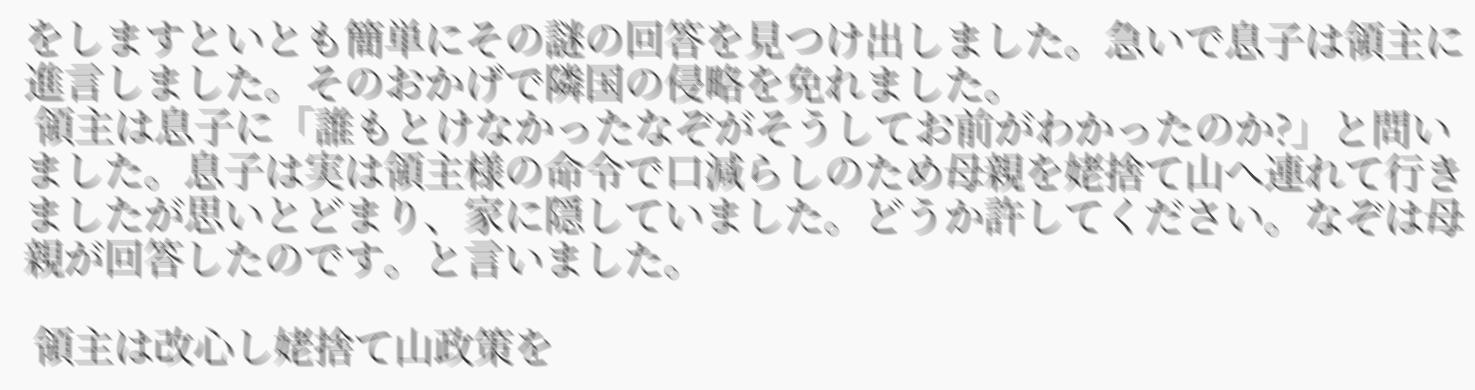をしますといとも簡単にその謎の回答を見つけ出しました。急いで息子は領主に進言しました。そのおかげで隣国の侵略を免れました。
 領主は息子に「誰もとけなかったなぞがそうしてお前がわかったのか?」と問いました。息子は実は領主様の命令で口減らしのため母親を姥捨て山へ連れて行きましたが思いとどまり、家に隠していました。どうか許してください。なぞは母親が回答したのです。と言いました。

 領主は改心し姥捨て山政策を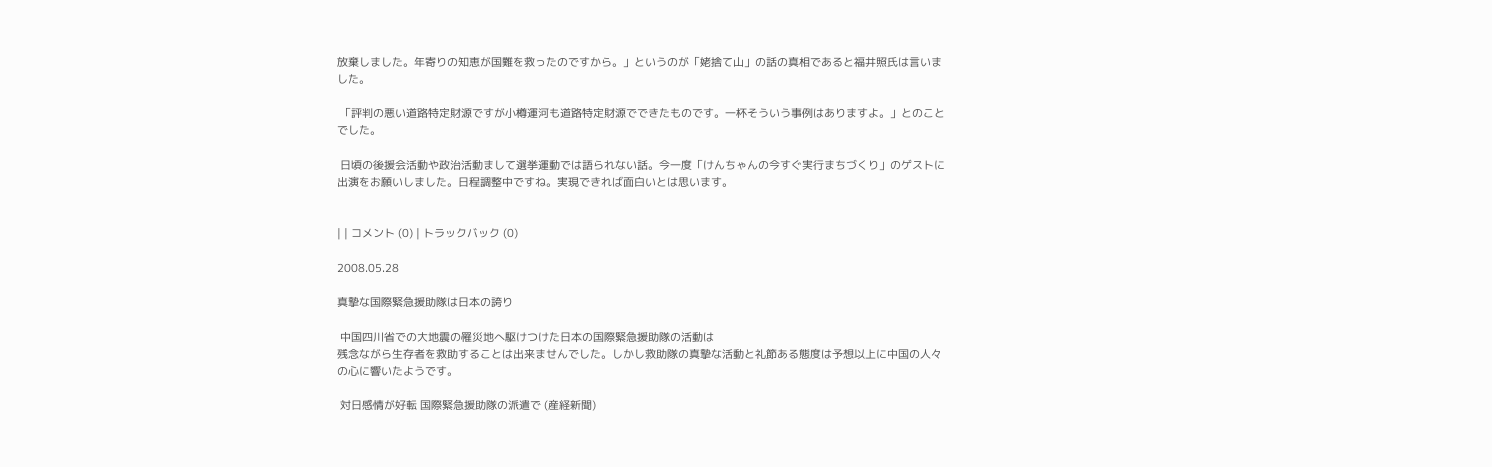放棄しました。年寄りの知恵が国難を救ったのですから。」というのが「姥捨て山」の話の真相であると福井照氏は言いました。

 「評判の悪い道路特定財源ですが小樽運河も道路特定財源でできたものです。一杯そういう事例はありますよ。」とのことでした。

 日頃の後援会活動や政治活動まして選挙運動では語られない話。今一度「けんちゃんの今すぐ実行まちづくり」のゲストに出演をお願いしました。日程調整中ですね。実現できれば面白いとは思います。


| | コメント (0) | トラックバック (0)

2008.05.28

真摯な国際緊急援助隊は日本の誇り

 中国四川省での大地震の罹災地へ駆けつけた日本の国際緊急援助隊の活動は
残念ながら生存者を救助することは出来ませんでした。しかし救助隊の真摯な活動と礼節ある態度は予想以上に中国の人々の心に響いたようです。

 対日感情が好転 国際緊急援助隊の派遣で (産経新聞)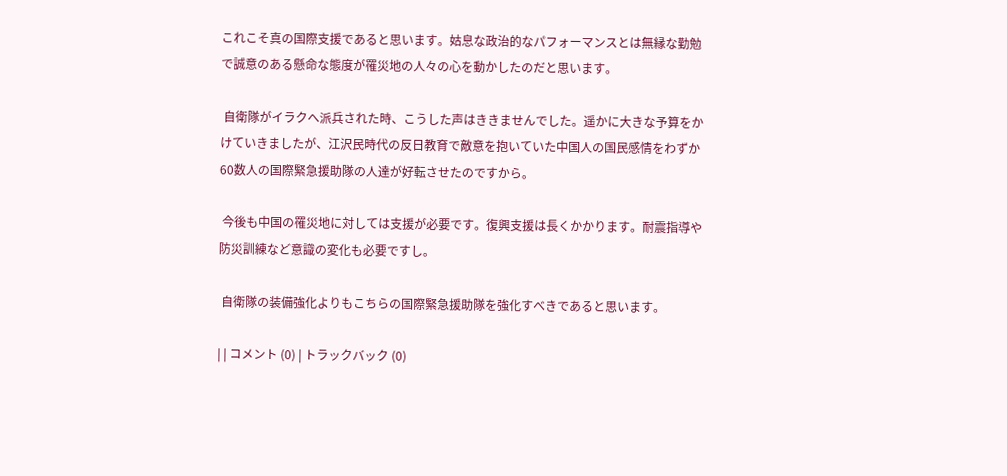これこそ真の国際支援であると思います。姑息な政治的なパフォーマンスとは無縁な勤勉で誠意のある懸命な態度が罹災地の人々の心を動かしたのだと思います。

 自衛隊がイラクへ派兵された時、こうした声はききませんでした。遥かに大きな予算をかけていきましたが、江沢民時代の反日教育で敵意を抱いていた中国人の国民感情をわずか60数人の国際緊急援助隊の人達が好転させたのですから。

 今後も中国の罹災地に対しては支援が必要です。復興支援は長くかかります。耐震指導や防災訓練など意識の変化も必要ですし。

 自衛隊の装備強化よりもこちらの国際緊急援助隊を強化すべきであると思います。

| | コメント (0) | トラックバック (0)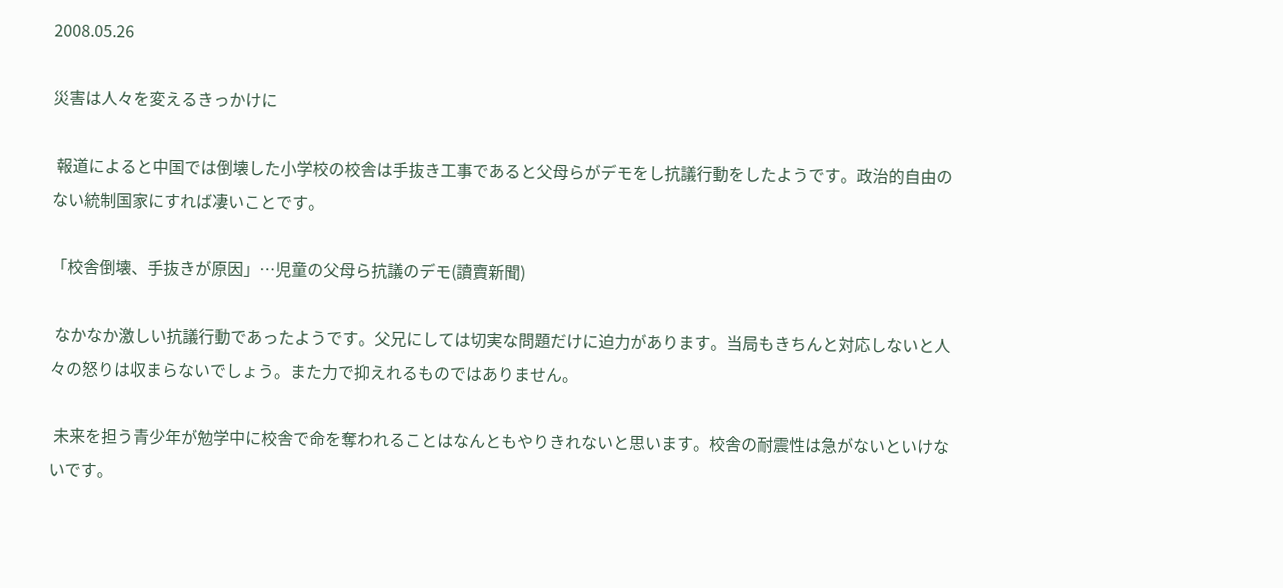2008.05.26

災害は人々を変えるきっかけに

 報道によると中国では倒壊した小学校の校舎は手抜き工事であると父母らがデモをし抗議行動をしたようです。政治的自由のない統制国家にすれば凄いことです。

「校舎倒壊、手抜きが原因」…児童の父母ら抗議のデモ(讀賣新聞)

 なかなか激しい抗議行動であったようです。父兄にしては切実な問題だけに迫力があります。当局もきちんと対応しないと人々の怒りは収まらないでしょう。また力で抑えれるものではありません。

 未来を担う青少年が勉学中に校舎で命を奪われることはなんともやりきれないと思います。校舎の耐震性は急がないといけないです。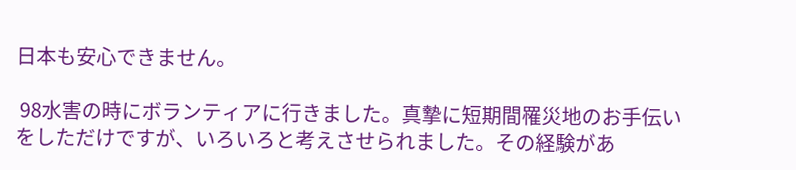日本も安心できません。

 98水害の時にボランティアに行きました。真摯に短期間罹災地のお手伝いをしただけですが、いろいろと考えさせられました。その経験があ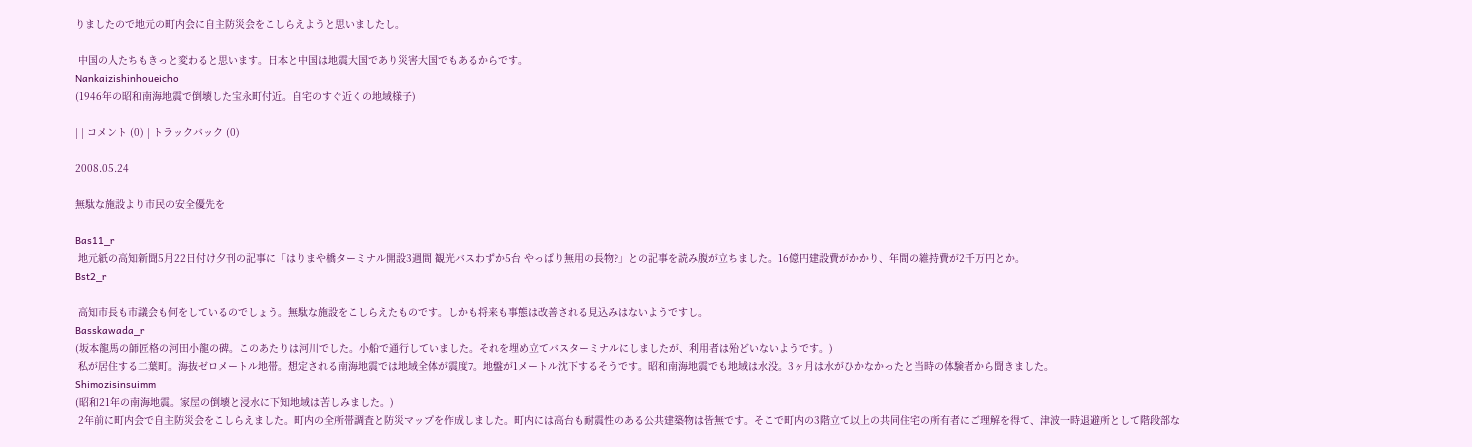りましたので地元の町内会に自主防災会をこしらえようと思いましたし。

 中国の人たちもきっと変わると思います。日本と中国は地震大国であり災害大国でもあるからです。
Nankaizishinhoueicho
(1946年の昭和南海地震で倒壊した宝永町付近。自宅のすぐ近くの地域様子)

| | コメント (0) | トラックバック (0)

2008.05.24

無駄な施設より市民の安全優先を

Bas11_r
 地元紙の高知新聞5月22日付け夕刊の記事に「はりまや橋ターミナル開設3週間 観光バスわずか5台 やっぱり無用の長物?」との記事を読み腹が立ちました。16億円建設費がかかり、年間の維持費が2千万円とか。
Bst2_r

 高知市長も市議会も何をしているのでしょう。無駄な施設をこしらえたものです。しかも将来も事態は改善される見込みはないようですし。
Basskawada_r
(坂本龍馬の師匠格の河田小龍の碑。このあたりは河川でした。小船で通行していました。それを埋め立てバスターミナルにしましたが、利用者は殆どいないようです。)
 私が居住する二葉町。海抜ゼロメートル地帯。想定される南海地震では地域全体が震度7。地盤が1メートル沈下するそうです。昭和南海地震でも地域は水没。3ヶ月は水がひかなかったと当時の体験者から聞きました。
Shimozisinsuimm
(昭和21年の南海地震。家屋の倒壊と浸水に下知地域は苦しみました。)
 2年前に町内会で自主防災会をこしらえました。町内の全所帯調査と防災マップを作成しました。町内には高台も耐震性のある公共建築物は皆無です。そこで町内の3階立て以上の共同住宅の所有者にご理解を得て、津波一時退避所として階段部な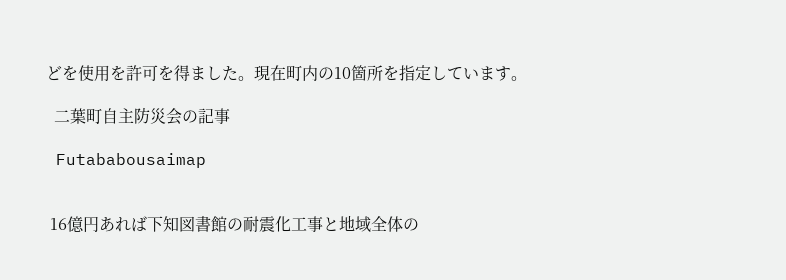どを使用を許可を得ました。現在町内の10箇所を指定しています。

  二葉町自主防災会の記事

 Futababousaimap


 16億円あれば下知図書館の耐震化工事と地域全体の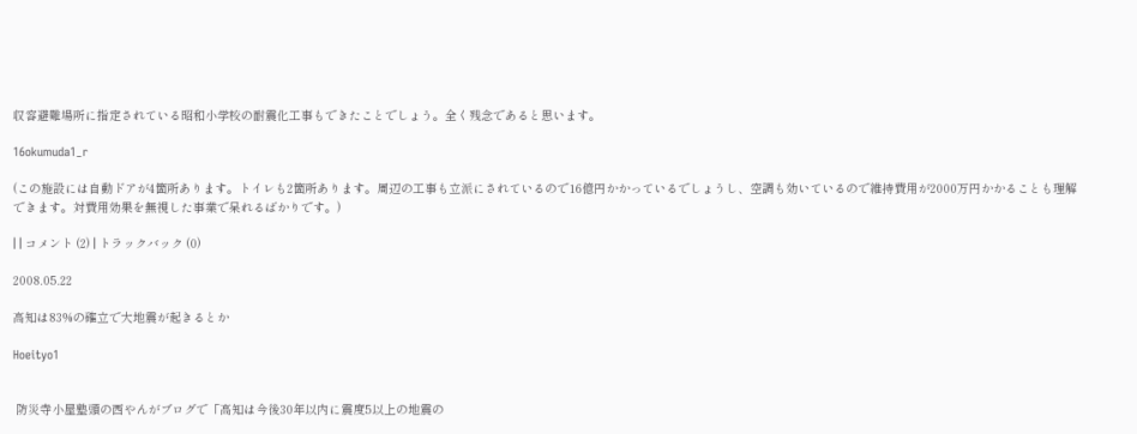収容避難場所に指定されている昭和小学校の耐震化工事もできたことでしょう。全く残念であると思います。

16okumuda1_r

(この施設には自動ドアが4箇所あります。トイレも2箇所あります。周辺の工事も立派にされているので16億円かかっているでしょうし、空調も効いているので維持費用が2000万円かかることも理解できます。対費用効果を無視した事業で呆れるばかりです。)

| | コメント (2) | トラックバック (0)

2008.05.22

高知は83%の確立で大地震が起きるとか

Hoeityo1


 防災寺小屋塾頭の西やんがブログで「高知は今後30年以内に震度5以上の地震の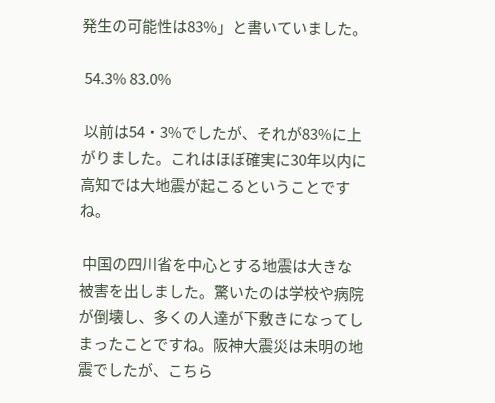発生の可能性は83%」と書いていました。

 54.3% 83.0%

 以前は54・3%でしたが、それが83%に上がりました。これはほぼ確実に30年以内に高知では大地震が起こるということですね。

 中国の四川省を中心とする地震は大きな被害を出しました。驚いたのは学校や病院が倒壊し、多くの人達が下敷きになってしまったことですね。阪神大震災は未明の地震でしたが、こちら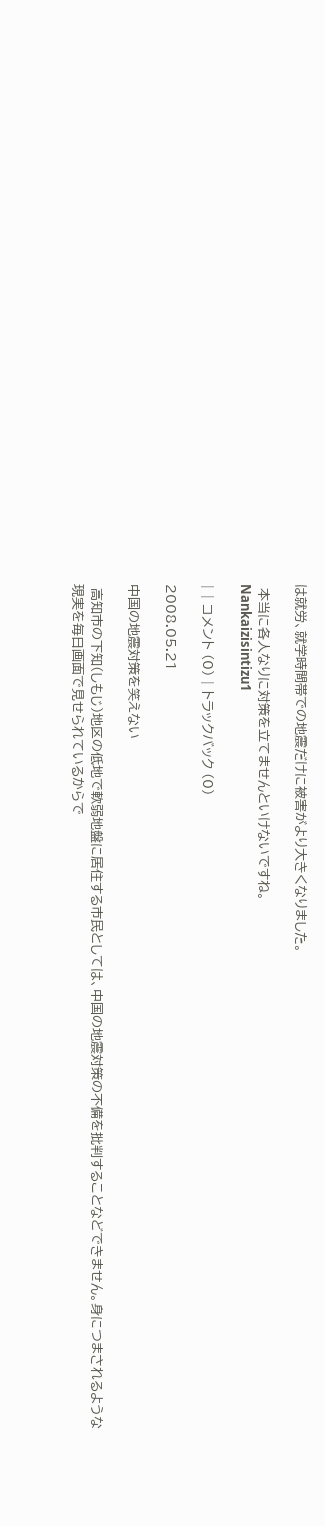は就労、就学時間帯での地震だけに被害がより大きくなりました。

 本当に各人なりに対策を立てませんといけないですね。
Nankaizisintizu1

| | コメント (0) | トラックバック (0)

2008.05.21

中国の地震対策を笑えない

 高知市の下知(しもじ)地区の低地で軟弱地盤に居住する市民としては、中国の地震対策の不備を批判することなどできません。身につまされるような現実を毎日画面で見せられているからで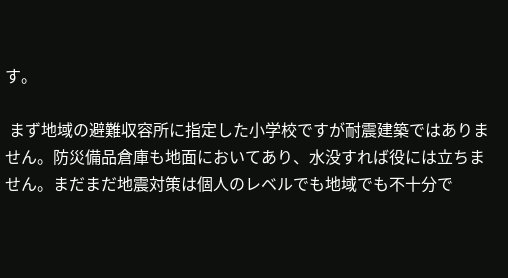す。

 まず地域の避難収容所に指定した小学校ですが耐震建築ではありません。防災備品倉庫も地面においてあり、水没すれば役には立ちません。まだまだ地震対策は個人のレベルでも地域でも不十分で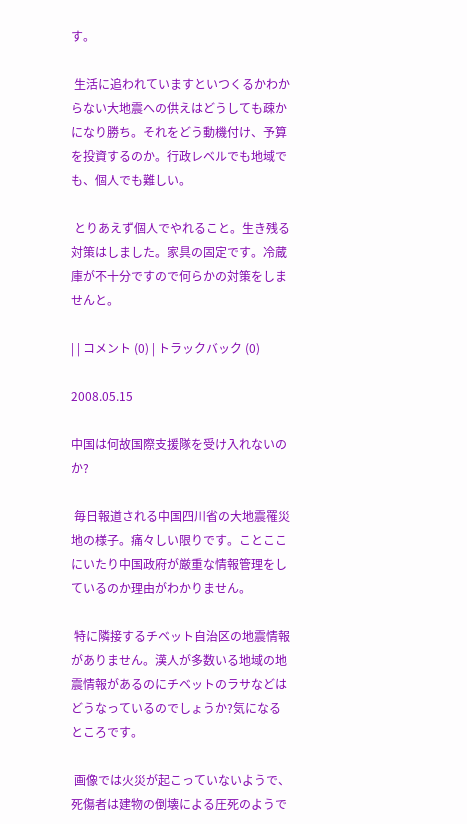す。

 生活に追われていますといつくるかわからない大地震への供えはどうしても疎かになり勝ち。それをどう動機付け、予算を投資するのか。行政レベルでも地域でも、個人でも難しい。

 とりあえず個人でやれること。生き残る対策はしました。家具の固定です。冷蔵庫が不十分ですので何らかの対策をしませんと。

| | コメント (0) | トラックバック (0)

2008.05.15

中国は何故国際支援隊を受け入れないのか?

 毎日報道される中国四川省の大地震罹災地の様子。痛々しい限りです。ことここにいたり中国政府が厳重な情報管理をしているのか理由がわかりません。

 特に隣接するチベット自治区の地震情報がありません。漢人が多数いる地域の地震情報があるのにチベットのラサなどはどうなっているのでしょうか?気になるところです。

 画像では火災が起こっていないようで、死傷者は建物の倒壊による圧死のようで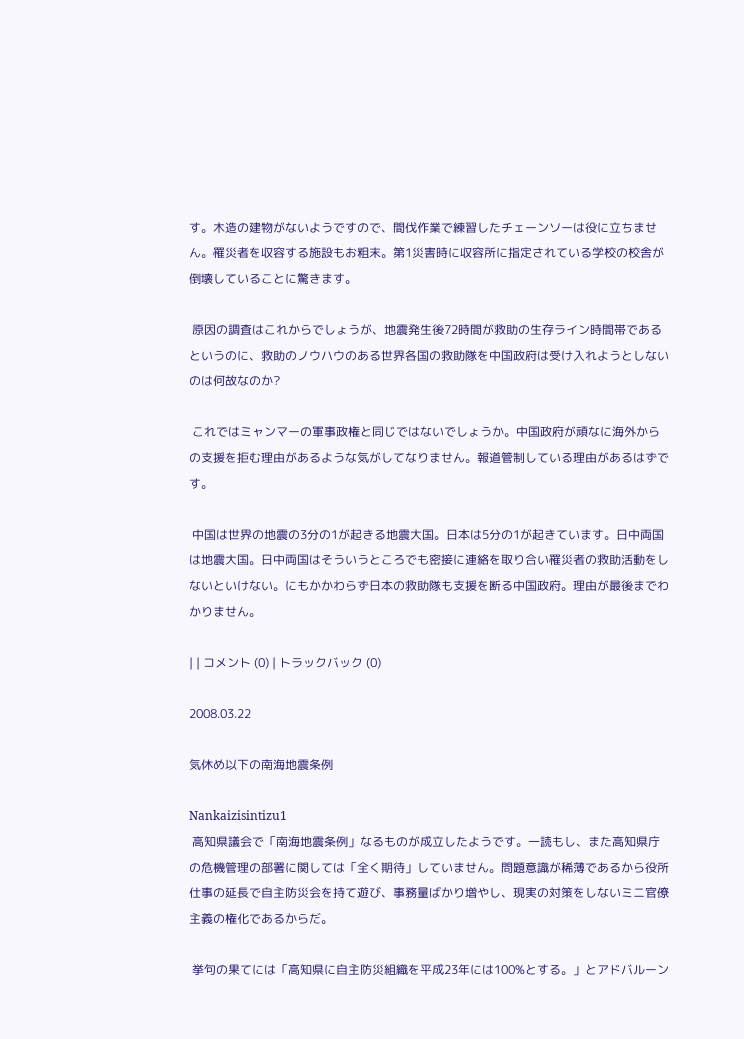す。木造の建物がないようですので、間伐作業で練習したチェーンソーは役に立ちません。罹災者を収容する施設もお粗末。第1災害時に収容所に指定されている学校の校舎が倒壊していることに驚きます。

 原因の調査はこれからでしょうが、地震発生後72時間が救助の生存ライン時間帯であるというのに、救助のノウハウのある世界各国の救助隊を中国政府は受け入れようとしないのは何故なのか?

 これではミャンマーの軍事政権と同じではないでしょうか。中国政府が頑なに海外からの支援を拒む理由があるような気がしてなりません。報道管制している理由があるはずです。

 中国は世界の地震の3分の1が起きる地震大国。日本は5分の1が起きています。日中両国は地震大国。日中両国はそういうところでも密接に連絡を取り合い罹災者の救助活動をしないといけない。にもかかわらず日本の救助隊も支援を断る中国政府。理由が最後までわかりません。

| | コメント (0) | トラックバック (0)

2008.03.22

気休め以下の南海地震条例

Nankaizisintizu1
 高知県議会で「南海地震条例」なるものが成立したようです。一読もし、また高知県庁の危機管理の部署に関しては「全く期待」していません。問題意識が稀薄であるから役所仕事の延長で自主防災会を持て遊び、事務量ばかり増やし、現実の対策をしないミニ官僚主義の権化であるからだ。

 挙句の果てには「高知県に自主防災組織を平成23年には100%とする。」とアドバルーン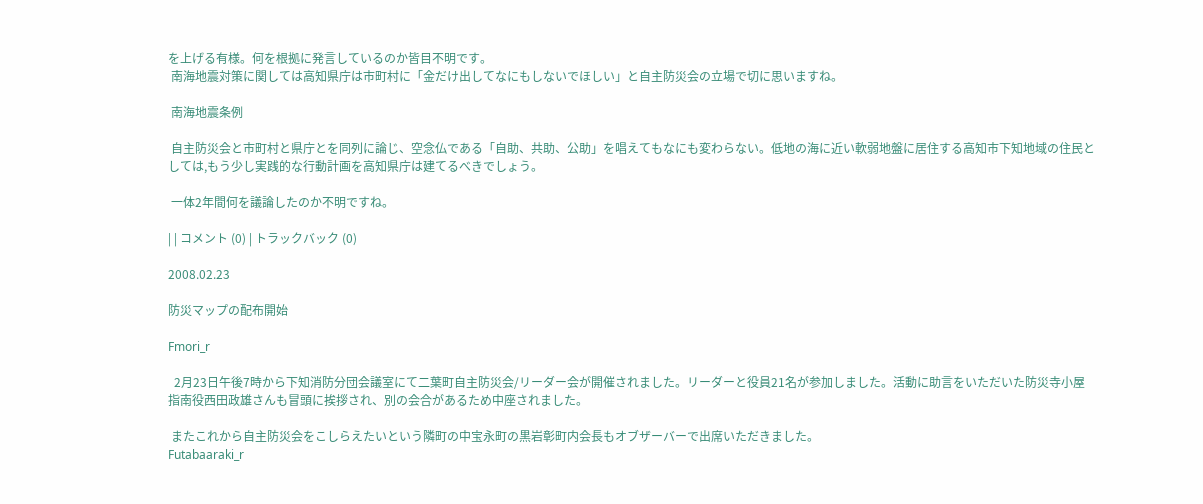を上げる有様。何を根拠に発言しているのか皆目不明です。
 南海地震対策に関しては高知県庁は市町村に「金だけ出してなにもしないでほしい」と自主防災会の立場で切に思いますね。

 南海地震条例

 自主防災会と市町村と県庁とを同列に論じ、空念仏である「自助、共助、公助」を唱えてもなにも変わらない。低地の海に近い軟弱地盤に居住する高知市下知地域の住民としては,もう少し実践的な行動計画を高知県庁は建てるべきでしょう。

 一体2年間何を議論したのか不明ですね。

| | コメント (0) | トラックバック (0)

2008.02.23

防災マップの配布開始

Fmori_r

  2月23日午後7時から下知消防分団会議室にて二葉町自主防災会/リーダー会が開催されました。リーダーと役員21名が参加しました。活動に助言をいただいた防災寺小屋指南役西田政雄さんも冒頭に挨拶され、別の会合があるため中座されました。

 またこれから自主防災会をこしらえたいという隣町の中宝永町の黒岩彰町内会長もオブザーバーで出席いただきました。
Futabaaraki_r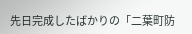先日完成したばかりの「二葉町防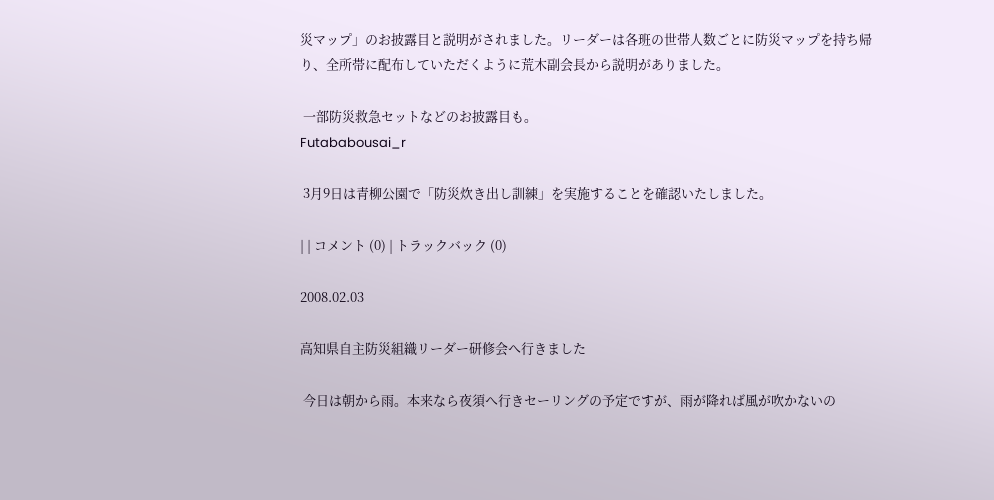災マップ」のお披露目と説明がされました。リーダーは各班の世帯人数ごとに防災マップを持ち帰り、全所帯に配布していただくように荒木副会長から説明がありました。

 一部防災救急セットなどのお披露目も。
Futababousai_r

 3月9日は青柳公園で「防災炊き出し訓練」を実施することを確認いたしました。

| | コメント (0) | トラックバック (0)

2008.02.03

高知県自主防災組織リーダー研修会へ行きました

 今日は朝から雨。本来なら夜須へ行きセーリングの予定ですが、雨が降れば風が吹かないの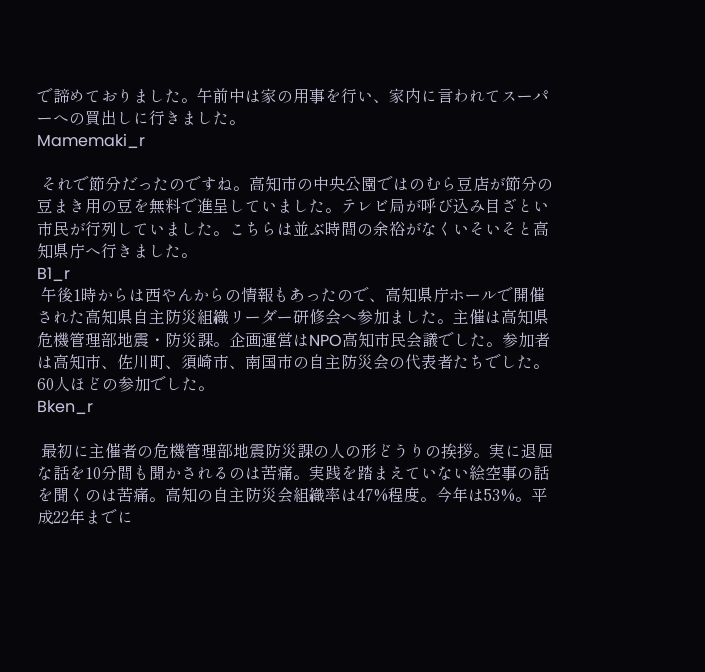で諦めておりました。午前中は家の用事を行い、家内に言われてスーパーへの買出しに行きました。
Mamemaki_r

 それで節分だったのですね。高知市の中央公園ではのむら豆店が節分の豆まき用の豆を無料で進呈していました。テレビ局が呼び込み目ざとい市民が行列していました。こちらは並ぶ時間の余裕がなくいそいそと高知県庁へ行きました。
B1_r
 午後1時からは西やんからの情報もあったので、高知県庁ホールで開催された高知県自主防災組織リーダー研修会へ参加ました。主催は高知県危機管理部地震・防災課。企画運営はNPO高知市民会議でした。参加者は高知市、佐川町、須崎市、南国市の自主防災会の代表者たちでした。60人ほどの参加でした。
Bken_r

 最初に主催者の危機管理部地震防災課の人の形どうりの挨拶。実に退屈な話を10分間も聞かされるのは苦痛。実践を踏まえていない絵空事の話を聞くのは苦痛。高知の自主防災会組織率は47%程度。今年は53%。平成22年までに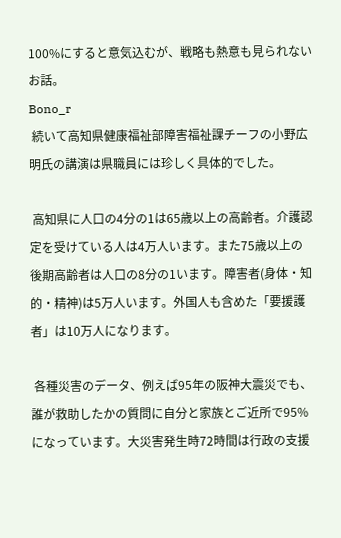100%にすると意気込むが、戦略も熱意も見られないお話。
Bono_r
 続いて高知県健康福祉部障害福祉課チーフの小野広明氏の講演は県職員には珍しく具体的でした。

 高知県に人口の4分の1は65歳以上の高齢者。介護認定を受けている人は4万人います。また75歳以上の後期高齢者は人口の8分の1います。障害者(身体・知的・精神)は5万人います。外国人も含めた「要援護者」は10万人になります。

 各種災害のデータ、例えば95年の阪神大震災でも、誰が救助したかの質問に自分と家族とご近所で95%になっています。大災害発生時72時間は行政の支援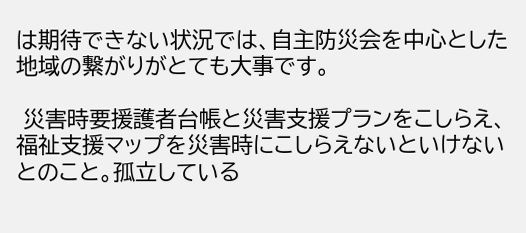は期待できない状況では、自主防災会を中心とした地域の繋がりがとても大事です。

 災害時要援護者台帳と災害支援プランをこしらえ、福祉支援マップを災害時にこしらえないといけないとのこと。孤立している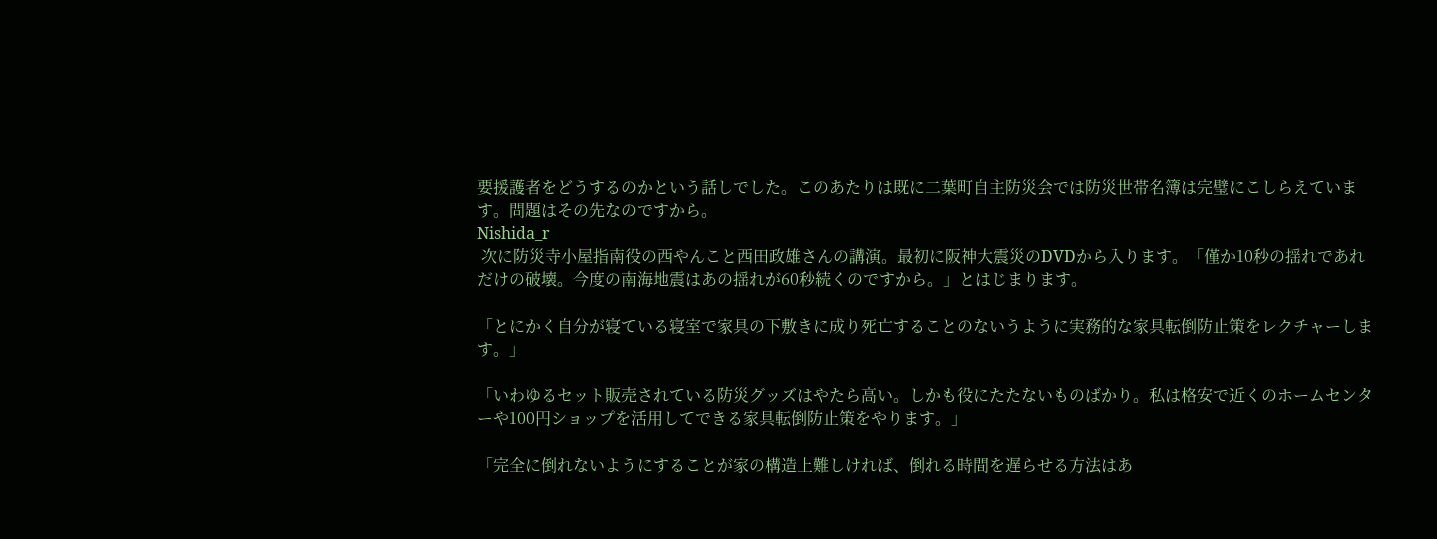要援護者をどうするのかという話しでした。このあたりは既に二葉町自主防災会では防災世帯名簿は完璧にこしらえています。問題はその先なのですから。
Nishida_r
 次に防災寺小屋指南役の西やんこと西田政雄さんの講演。最初に阪神大震災のDVDから入ります。「僅か10秒の揺れであれだけの破壊。今度の南海地震はあの揺れが60秒続くのですから。」とはじまります。

「とにかく自分が寝ている寝室で家具の下敷きに成り死亡することのないうように実務的な家具転倒防止策をレクチャーします。」

「いわゆるセット販売されている防災グッズはやたら高い。しかも役にたたないものばかり。私は格安で近くのホームセンターや100円ショップを活用してできる家具転倒防止策をやります。」

「完全に倒れないようにすることが家の構造上難しければ、倒れる時間を遅らせる方法はあ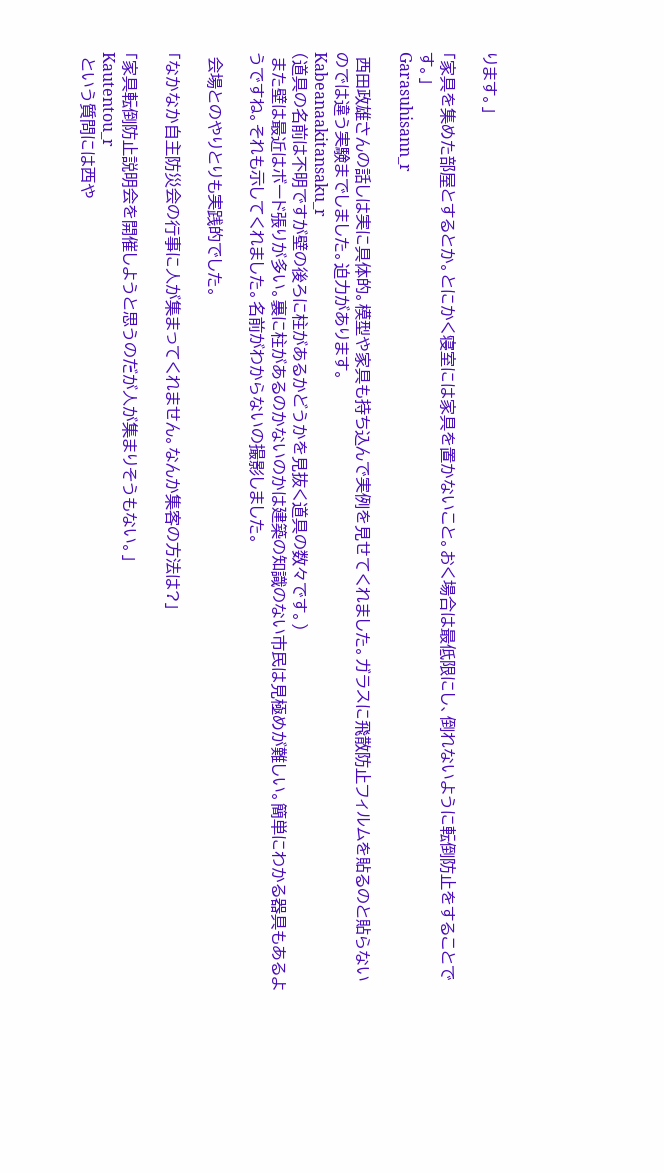ります。」

「家具を集めた部屋とするとか。とにかく寝室には家具を置かないこと。おく場合は最低限にし、倒れないように転倒防止をすることです。」
Garasuhisann_r

 西田政雄さんの話しは実に具体的。模型や家具も持ち込んで実例を見せてくれました。ガラスに飛散防止フィルムを貼るのと貼らないのでは違う実験までしました。迫力があります。
Kabeanaakitansaku_r
(道具の名前は不明ですが壁の後ろに柱があるかどうかを見抜く道具の数々です。)
 また壁は最近はボード張りが多い。裏に柱があるのかないのかは建築の知識のない市民は見極めが難しい。簡単にわかる器具もあるようですね。それも示してくれました。名前がわからないの撮影しました。

 会場とのやりとりも実践的でした。

「なかなか自主防災会の行事に人が集まってくれません。なんか集客の方法は?」

「家具転倒防止説明会を開催しようと思うのだが人が集まりそうもない。」
Kautentou_r
 という質問には西や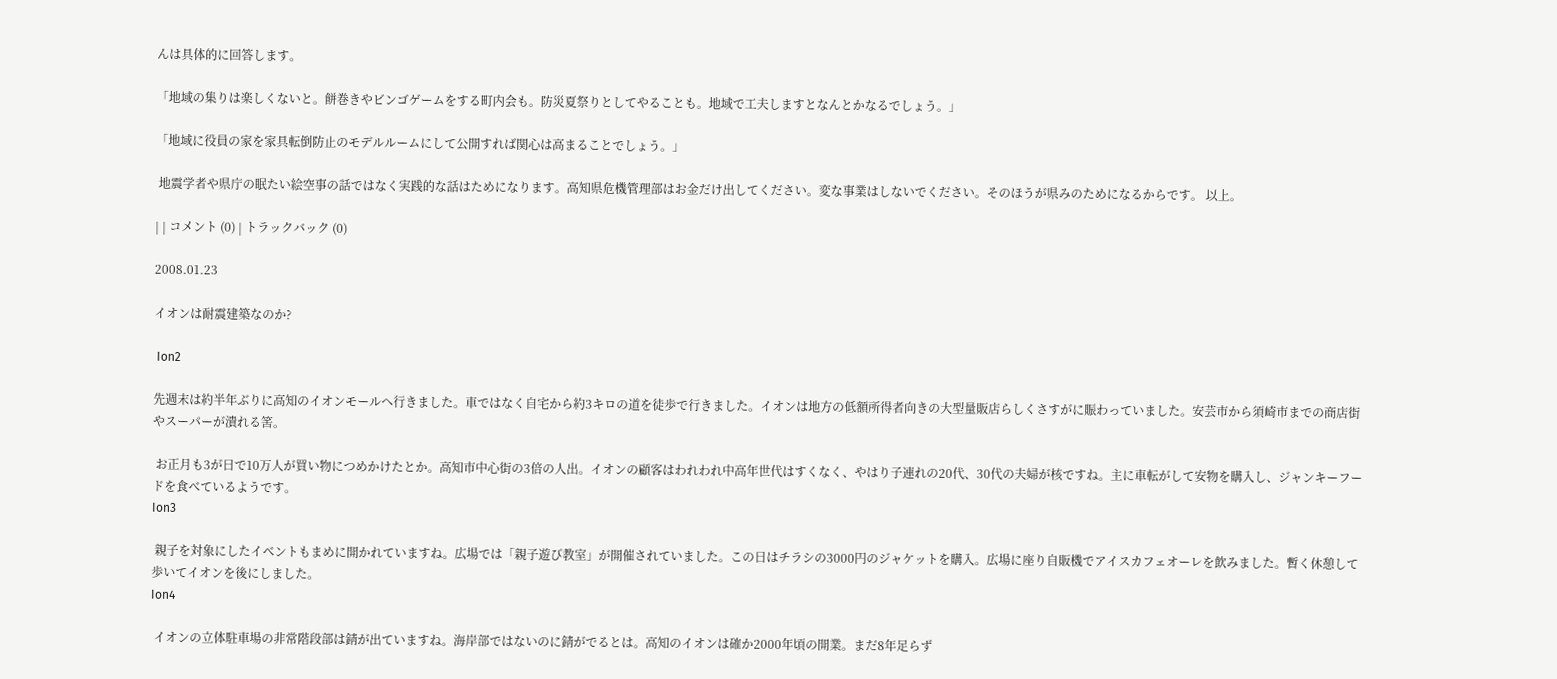んは具体的に回答します。

「地域の集りは楽しくないと。餅巻きやビンゴゲームをする町内会も。防災夏祭りとしてやることも。地域で工夫しますとなんとかなるでしょう。」

「地域に役員の家を家具転倒防止のモデルルームにして公開すれば関心は高まることでしょう。」

 地震学者や県庁の眠たい絵空事の話ではなく実践的な話はためになります。高知県危機管理部はお金だけ出してください。変な事業はしないでください。そのほうが県みのためになるからです。 以上。

| | コメント (0) | トラックバック (0)

2008.01.23

イオンは耐震建築なのか?

 Ion2

先週末は約半年ぶりに高知のイオンモールへ行きました。車ではなく自宅から約3キロの道を徒歩で行きました。イオンは地方の低額所得者向きの大型量販店らしくさすがに賑わっていました。安芸市から須崎市までの商店街やスーパーが潰れる筈。

 お正月も3が日で10万人が買い物につめかけたとか。高知市中心街の3倍の人出。イオンの顧客はわれわれ中高年世代はすくなく、やはり子連れの20代、30代の夫婦が核ですね。主に車転がして安物を購入し、ジャンキーフードを食べているようです。
Ion3

 親子を対象にしたイベントもまめに開かれていますね。広場では「親子遊び教室」が開催されていました。この日はチラシの3000円のジャケットを購入。広場に座り自販機でアイスカフェオーレを飲みました。暫く休憩して歩いてイオンを後にしました。
Ion4

 イオンの立体駐車場の非常階段部は錆が出ていますね。海岸部ではないのに錆がでるとは。高知のイオンは確か2000年頃の開業。まだ8年足らず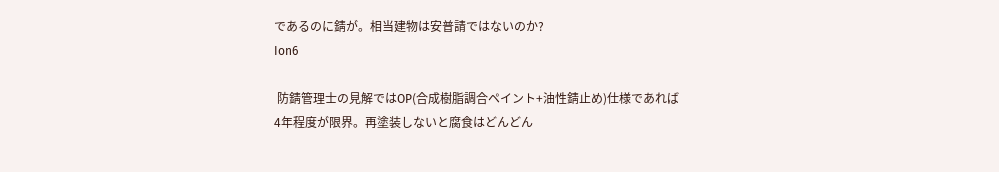であるのに錆が。相当建物は安普請ではないのか?
Ion6

 防錆管理士の見解ではOP(合成樹脂調合ペイント+油性錆止め)仕様であれば4年程度が限界。再塗装しないと腐食はどんどん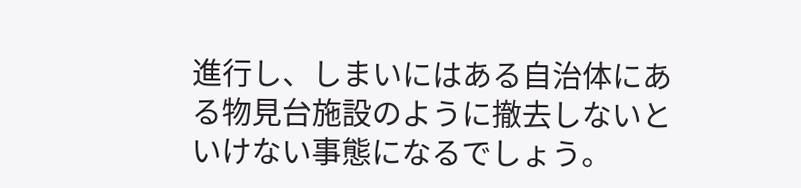進行し、しまいにはある自治体にある物見台施設のように撤去しないといけない事態になるでしょう。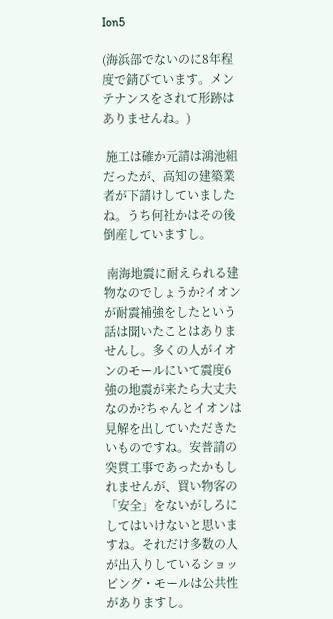Ion5

(海浜部でないのに8年程度で錆びています。メンテナンスをされて形跡はありませんね。)

 施工は確か元請は鴻池組だったが、高知の建築業者が下請けしていましたね。うち何社かはその後倒産していますし。

 南海地震に耐えられる建物なのでしょうか?イオンが耐震補強をしたという話は聞いたことはありませんし。多くの人がイオンのモールにいて震度6強の地震が来たら大丈夫なのか?ちゃんとイオンは見解を出していただきたいものですね。安普請の突貫工事であったかもしれませんが、買い物客の「安全」をないがしろにしてはいけないと思いますね。それだけ多数の人が出入りしているショッピング・モールは公共性がありますし。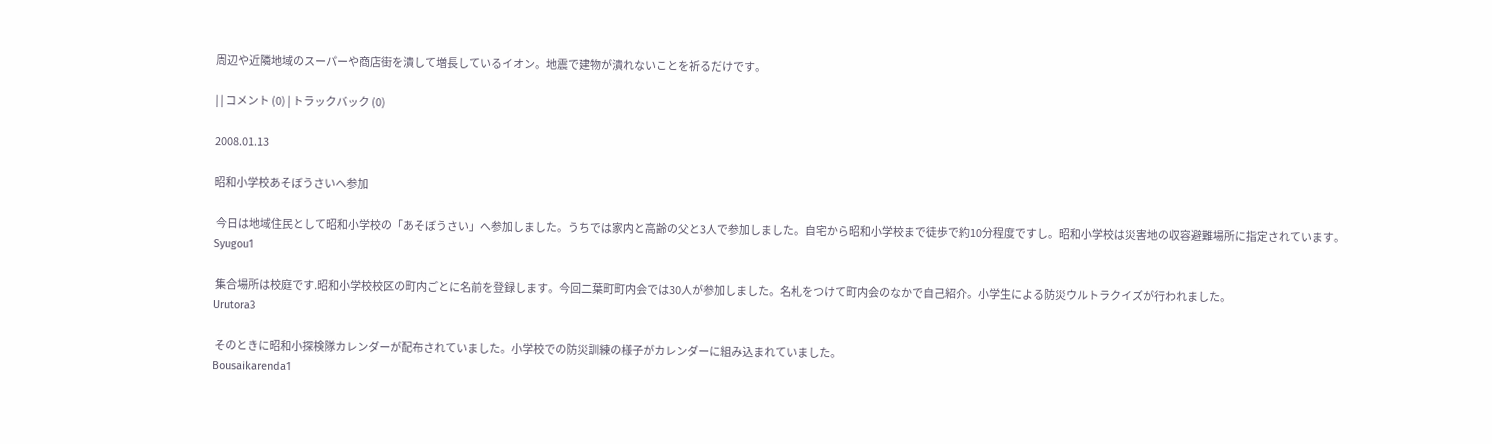周辺や近隣地域のスーパーや商店街を潰して増長しているイオン。地震で建物が潰れないことを祈るだけです。

| | コメント (0) | トラックバック (0)

2008.01.13

昭和小学校あそぼうさいへ参加

 今日は地域住民として昭和小学校の「あそぼうさい」へ参加しました。うちでは家内と高齢の父と3人で参加しました。自宅から昭和小学校まで徒歩で約10分程度ですし。昭和小学校は災害地の収容避難場所に指定されています。
Syugou1

 集合場所は校庭です.昭和小学校校区の町内ごとに名前を登録します。今回二葉町町内会では30人が参加しました。名札をつけて町内会のなかで自己紹介。小学生による防災ウルトラクイズが行われました。
Urutora3

 そのときに昭和小探検隊カレンダーが配布されていました。小学校での防災訓練の様子がカレンダーに組み込まれていました。
Bousaikarenda1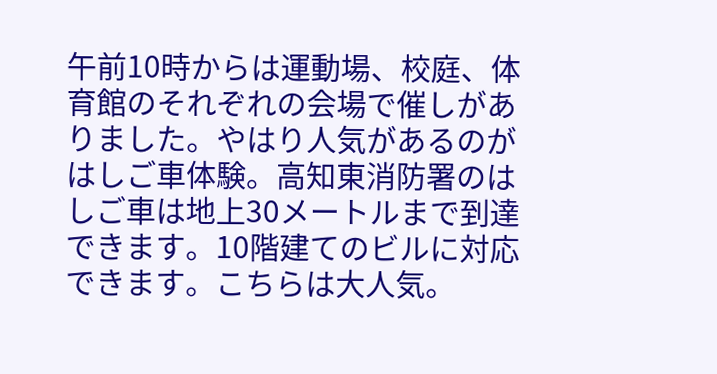午前10時からは運動場、校庭、体育館のそれぞれの会場で催しがありました。やはり人気があるのがはしご車体験。高知東消防署のはしご車は地上30メートルまで到達できます。10階建てのビルに対応できます。こちらは大人気。